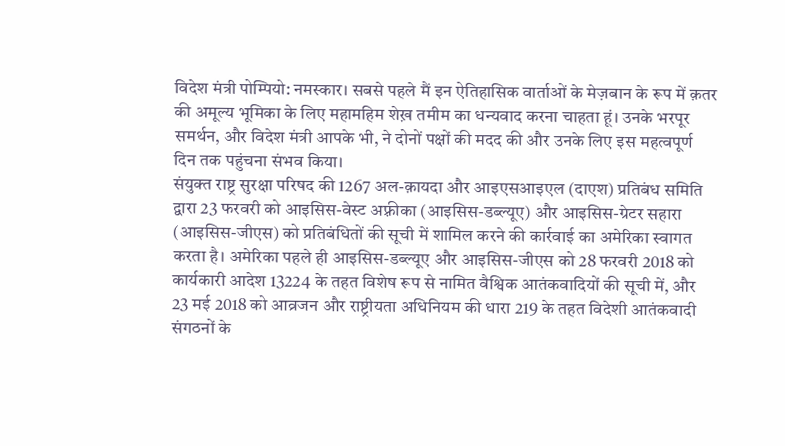विदेश मंत्री पोम्पियो: नमस्कार। सबसे पहले मैं इन ऐतिहासिक वार्ताओं के मेज़बान के रूप में क़तर की अमूल्य भूमिका के लिए महामहिम शेख़ तमीम का धन्यवाद करना चाहता हूं। उनके भरपूर समर्थन, और विदेश मंत्री आपके भी, ने दोनों पक्षों की मदद की और उनके लिए इस महत्वपूर्ण दिन तक पहुंचना संभव किया।
संयुक्त राष्ट्र सुरक्षा परिषद की 1267 अल-क़ायदा और आइएसआइएल (दाएश) प्रतिबंध समिति द्वारा 23 फरवरी को आइसिस-वेस्ट अफ़्रीका (आइसिस-डब्ल्यूए) और आइसिस-ग्रेटर सहारा (आइसिस-जीएस) को प्रतिबंधितों की सूची में शामिल करने की कार्रवाई का अमेरिका स्वागत करता है। अमेरिका पहले ही आइसिस-डब्ल्यूए और आइसिस-जीएस को 28 फरवरी 2018 को कार्यकारी आदेश 13224 के तहत विशेष रूप से नामित वैश्विक आतंकवादियों की सूची में, और 23 मई 2018 को आव्रजन और राष्ट्रीयता अधिनियम की धारा 219 के तहत विदेशी आतंकवादी संगठनों के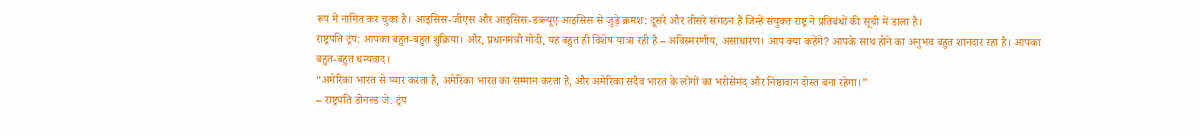रूप में नामित कर चुका है। आइसिस-जीएस और आइसिस-डब्ल्यूए आइसिस से जुड़े क्रमश: दूसरे और तीसरे संगठन हैं जिन्हें संयुक्त राष्ट्र ने प्रतिबंधों की सूची में डाला है।
राष्ट्रपति ट्रंप: आपका बहुत-बहुत शुक्रिया। और, प्रधानमंत्री मोदी, यह बहुत ही विशेष यात्रा रही है – अविस्मरणीय, असाधारण। आप क्या कहेंगे? आपके साथ होने का अनुभव बहुत शानदार रहा है। आपका बहुत-बहुत धन्यवाद।
“अमेरिका भारत से प्यार करता है, अमेरिका भारत का सम्मान करता है, और अमेरिका सदैव भारत के लोगों का भरोसेमंद और निष्ठावान दोस्त बना रहेगा।”
– राष्ट्रपति डोनल्ड जे. ट्रंप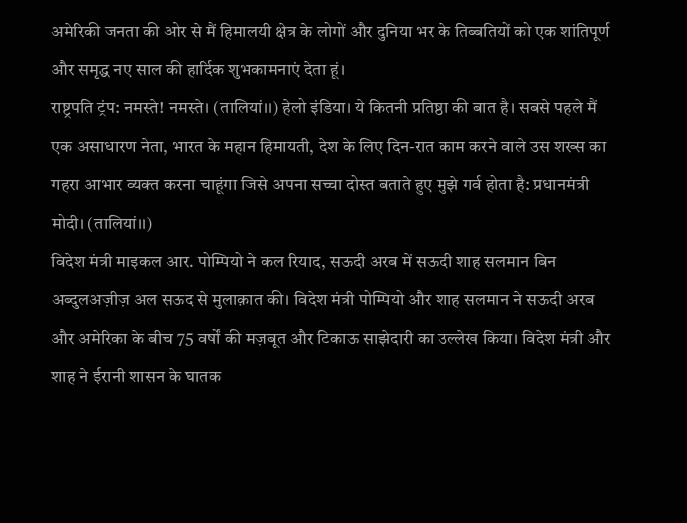अमेरिकी जनता की ओर से मैं हिमालयी क्षेत्र के लोगों और दुनिया भर के तिब्बतियों को एक शांतिपूर्ण और समृद्ध नए साल की हार्दिक शुभकामनाएं देता हूं।
राष्ट्रपति ट्रंप: नमस्ते! नमस्ते। (तालियां।।) हेलो इंडिया। ये कितनी प्रतिष्ठा की बात है। सबसे पहले मैं एक असाधारण नेता, भारत के महान हिमायती, देश के लिए दिन-रात काम करने वाले उस शख्स का गहरा आभार व्यक्त करना चाहूंगा जिसे अपना सच्चा दोस्त बताते हुए मुझे गर्व होता है: प्रधानमंत्री मोदी। (तालियां।।)
विदेश मंत्री माइकल आर. पोम्पियो ने कल रियाद, सऊदी अरब में सऊदी शाह सलमान बिन अब्दुलअज़ीज़ अल सऊद से मुलाक़ात की। विदेश मंत्री पोम्पियो और शाह सलमान ने सऊदी अरब और अमेरिका के बीच 75 वर्षों की मज़बूत और टिकाऊ साझेदारी का उल्लेख किया। विदेश मंत्री और शाह ने ईरानी शासन के घातक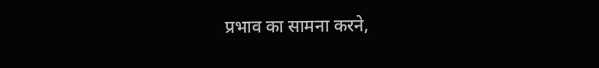प्रभाव का सामना करने,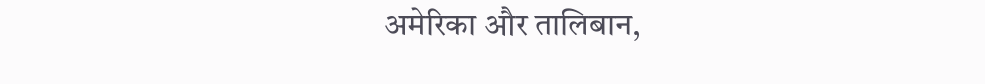अमेरिका और तालिबान,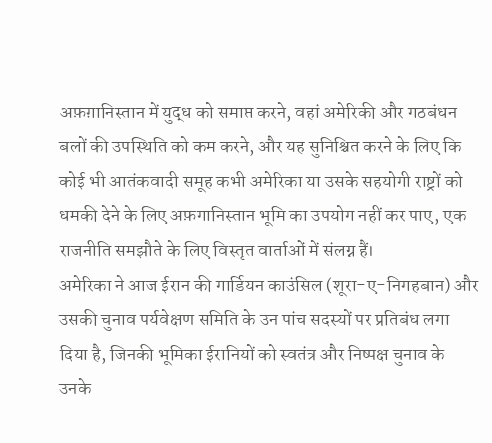अफ़ग़ानिस्तान में युद्ध को समाप्त करने, वहां अमेरिकी और गठबंधन बलों की उपस्थिति को कम करने, और यह सुनिश्चित करने के लिए कि कोई भी आतंकवादी समूह कभी अमेरिका या उसके सहयोगी राष्ट्रों को धमकी देने के लिए अफ़गानिस्तान भूमि का उपयोग नहीं कर पाए, एक राजनीति समझौते के लिए विस्तृत वार्ताओं में संलग्न हैं।
अमेरिका ने आज ईरान की गार्डियन काउंसिल (शूरा-ए-निगहबान) और उसकी चुनाव पर्यवेक्षण समिति के उन पांच सदस्यों पर प्रतिबंध लगा दिया है, जिनकी भूमिका ईरानियों को स्वतंत्र और निष्पक्ष चुनाव के उनके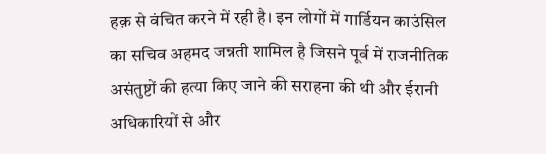हक़ से वंचित करने में रही है। इन लोगों में गार्डियन काउंसिल का सचिव अहमद जन्नती शामिल है जिसने पूर्व में राजनीतिक असंतुष्टों की हत्या किए जाने की सराहना की थी और ईरानी अधिकारियों से और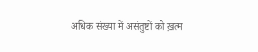अधिक संख्या में असंतुष्टों को ख़त्म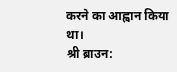करने का आह्वान किया था।
श्री ब्राउन: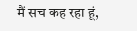मैं सच कह रहा हूं,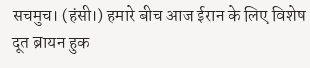सचमुच। (हंसी।) हमारे बीच आज ईरान के लिए विशेष दूत ब्रायन हुक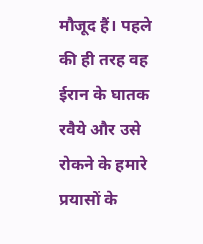मौजूद हैं। पहले की ही तरह वह ईरान के घातक रवैये और उसे रोकने के हमारे प्रयासों के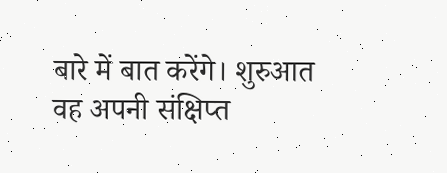बारे में बात करेंगे। शुरुआत वह अपनी संक्षिप्त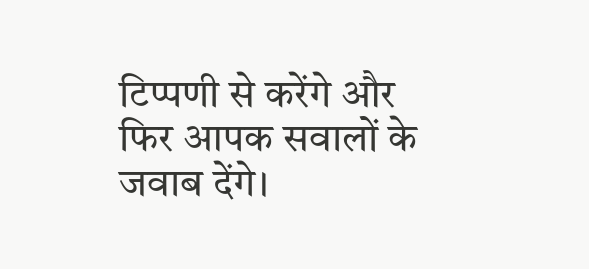टिप्पणी से करेंगे और फिर आपक सवालों के जवाब देंगे।